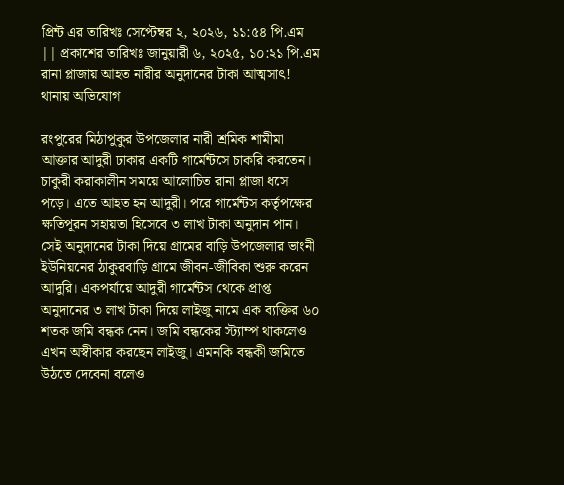প্রিন্ট এর তারিখঃ সেপ্টেম্বর ২, ২০২৬, ১১:৫৪ পি.এম || প্রকাশের তারিখঃ জানুয়ারী ৬, ২০২৫, ১০:২১ পি.এম
রানা প্লাজায় আহত নারীর অনুদানের টাকা আত্মসাৎ! থানায় অভিযোগ

রংপুরের মিঠাপুকুর উপজেলার নারী শ্রমিক শামীমা আক্তার আদুরী ঢাকার একটি গার্মেন্টসে চাকরি করতেন। চাকুরী করাকালীন সময়ে আলোচিত রানা প্লাজা ধসে পড়ে। এতে আহত হন আদুরী। পরে গার্মেন্টস কর্তৃপক্ষের ক্ষতিপূরন সহায়তা হিসেবে ৩ লাখ টাকা অনুদান পান। সেই অনুদানের টাকা দিয়ে গ্রামের বাড়ি উপজেলার ভাংনী ইউনিয়নের ঠাকুরবাড়ি গ্রামে জীবন-জীবিকা শুরু করেন আদুরি। একপর্যায়ে আদুরী গার্মেন্টস থেকে প্রাপ্ত অনুদানের ৩ লাখ টাকা দিয়ে লাইজু নামে এক ব্যক্তির ৬০ শতক জমি বন্ধক নেন। জমি বন্ধকের স্ট্যাম্প থাকলেও এখন অস্বীকার করছেন লাইজু। এমনকি বন্ধকী জমিতে উঠতে দেবেনা বলেও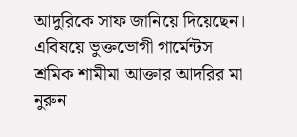আদুরিকে সাফ জানিয়ে দিয়েছেন। এবিষয়ে ভুক্তভোগী গার্মেন্টস শ্রমিক শামীমা আক্তার আদরির মা নুরুন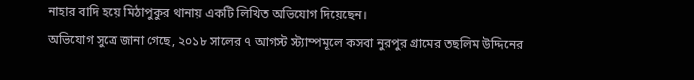নাহার বাদি হয়ে মিঠাপুকুর থানায় একটি লিখিত অভিযোগ দিয়েছেন।
অভিযোগ সুত্রে জানা গেছে, ২০১৮ সালের ৭ আগস্ট স্ট্যাম্পমূলে কসবা নুরপুর গ্রামের তছলিম উদ্দিনের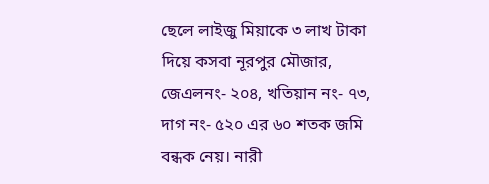ছেলে লাইজু মিয়াকে ৩ লাখ টাকা দিয়ে কসবা নূরপুর মৌজার, জেএলনং- ২০৪, খতিয়ান নং- ৭৩, দাগ নং- ৫২০ এর ৬০ শতক জমি বন্ধক নেয়। নারী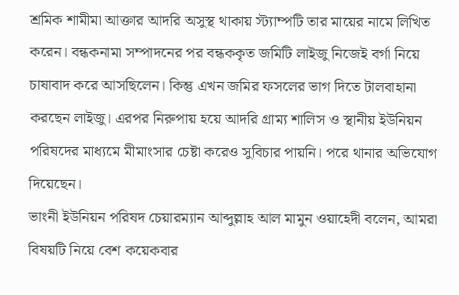শ্রমিক শামীমা আক্তার আদরি অসুস্থ থাকায় স্ট্যাম্পটি তার মায়ের নামে লিখিত করেন। বন্ধকনামা সম্পাদনের পর বন্ধককৃত জমিটি লাইজু নিজেই বর্গা নিয়ে চাষাবাদ করে আসছিলেন। কিন্তু এখন জমির ফসলের ভাগ দিতে টালবাহানা করছেন লাইজু। এরপর নিরুপায় হয়ে আদরি গ্রাম্য শালিস ও স্থানীয় ইউনিয়ন পরিষদের মাধ্যমে মীমাংসার চেষ্টা করেও সুবিচার পায়নি। পরে থানার অভিযোগ দিয়েছেন।
ভাংনী ইউনিয়ন পরিষদ চেয়ারম্যান আব্দুল্লাহ আল মামুন ওয়াহেদী বলেন, আমরা বিষয়টি নিয়ে বেশ কয়েকবার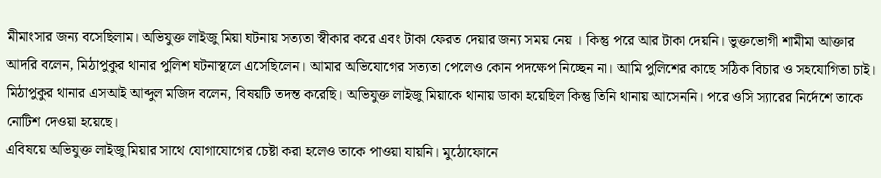মীমাংসার জন্য বসেছিলাম। অভিযুক্ত লাইজু মিয়া ঘটনায় সত্যতা স্বীকার করে এবং টাকা ফেরত দেয়ার জন্য সময় নেয় । কিন্তু পরে আর টাকা দেয়নি। ভুক্তভোগী শামীমা আক্তার আদরি বলেন, মিঠাপুকুর থানার পুলিশ ঘটনাস্থলে এসেছিলেন। আমার অভিযোগের সত্যতা পেলেও কোন পদক্ষেপ নিচ্ছেন না। আমি পুলিশের কাছে সঠিক বিচার ও সহযোগিতা চাই। মিঠাপুকুর থানার এসআই আব্দুল মজিদ বলেন, বিষয়টি তদন্ত করেছি। অভিযুক্ত লাইজু মিয়াকে থানায় ডাকা হয়েছিল কিন্তু তিনি থানায় আসেননি। পরে ওসি স্যারের নির্দেশে তাকে নোটিশ দেওয়া হয়েছে।
এবিষয়ে অভিযুক্ত লাইজু মিয়ার সাথে যোগাযোগের চেষ্টা করা হলেও তাকে পাওয়া যায়নি। মুঠোফোনে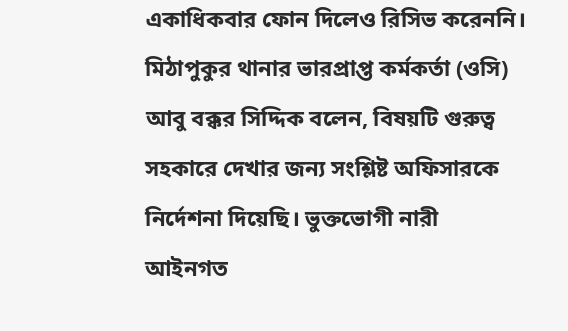একাধিকবার ফোন দিলেও রিসিভ করেননি। মিঠাপুকুর থানার ভারপ্রাপ্ত কর্মকর্তা (ওসি) আবু বক্কর সিদ্দিক বলেন, বিষয়টি গুরুত্ব সহকারে দেখার জন্য সংশ্লিষ্ট অফিসারকে নির্দেশনা দিয়েছি। ভুক্তভোগী নারী আইনগত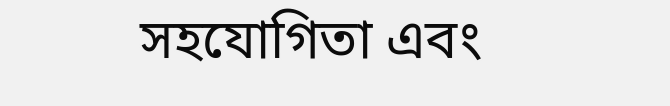সহযোগিতা এবং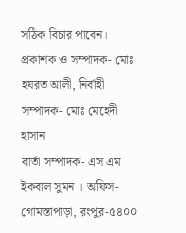সঠিক বিচার পাবেন।
প্রকাশক ও সম্পাদক- মোঃ হযরত আলী, নির্বাহী সম্পাদক- মোঃ মেহেদী হাসান
বার্তা সম্পাদক- এস এম ইকবাল সুমন । অফিস- গোমস্তাপাড়া, রংপুর-৫৪০০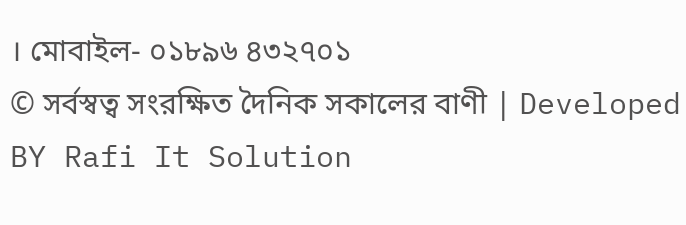। মোবাইল- ০১৮৯৬ ৪৩২৭০১
© সর্বস্বত্ব সংরক্ষিত দৈনিক সকালের বাণী | Developed BY Rafi It Solution